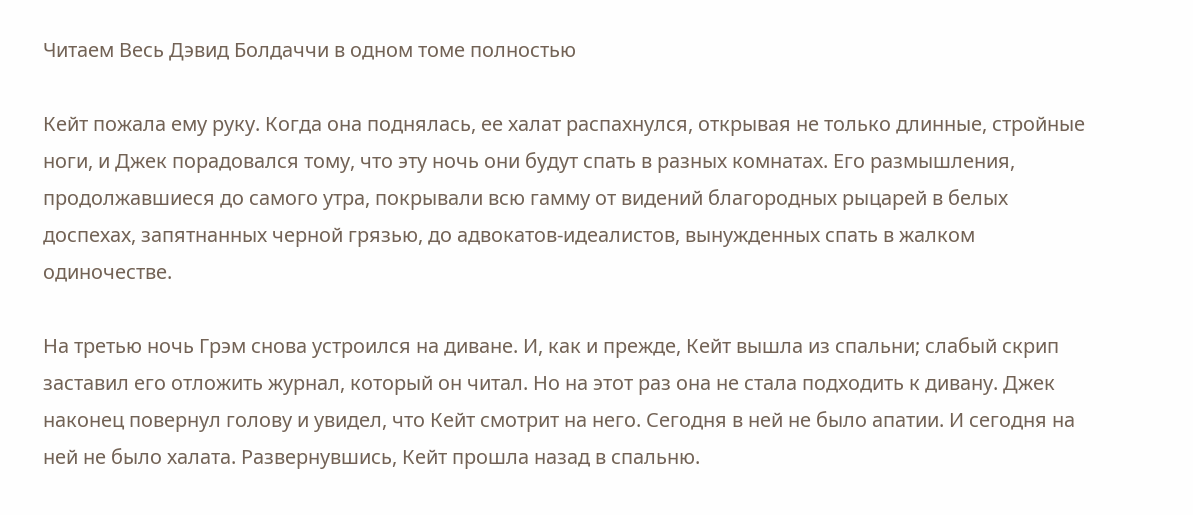Читаем Весь Дэвид Болдаччи в одном томе полностью

Кейт пожала ему руку. Когда она поднялась, ее халат распахнулся, открывая не только длинные, стройные ноги, и Джек порадовался тому, что эту ночь они будут спать в разных комнатах. Его размышления, продолжавшиеся до самого утра, покрывали всю гамму от видений благородных рыцарей в белых доспехах, запятнанных черной грязью, до адвокатов-идеалистов, вынужденных спать в жалком одиночестве.

На третью ночь Грэм снова устроился на диване. И, как и прежде, Кейт вышла из спальни; слабый скрип заставил его отложить журнал, который он читал. Но на этот раз она не стала подходить к дивану. Джек наконец повернул голову и увидел, что Кейт смотрит на него. Сегодня в ней не было апатии. И сегодня на ней не было халата. Развернувшись, Кейт прошла назад в спальню.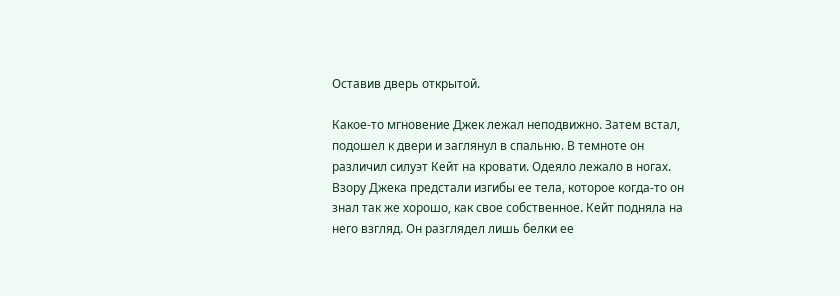Оставив дверь открытой.

Какое-то мгновение Джек лежал неподвижно. Затем встал, подошел к двери и заглянул в спальню. В темноте он различил силуэт Кейт на кровати. Одеяло лежало в ногах. Взору Джека предстали изгибы ее тела, которое когда-то он знал так же хорошо, как свое собственное. Кейт подняла на него взгляд. Он разглядел лишь белки ее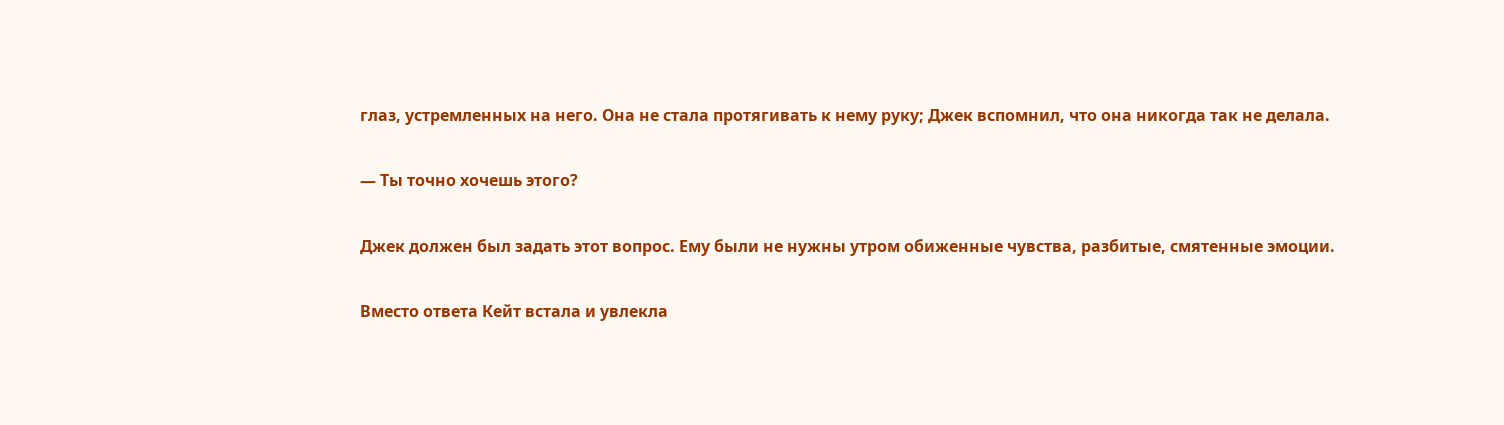глаз, устремленных на него. Она не стала протягивать к нему руку; Джек вспомнил, что она никогда так не делала.

— Ты точно хочешь этого?

Джек должен был задать этот вопрос. Ему были не нужны утром обиженные чувства, разбитые, смятенные эмоции.

Вместо ответа Кейт встала и увлекла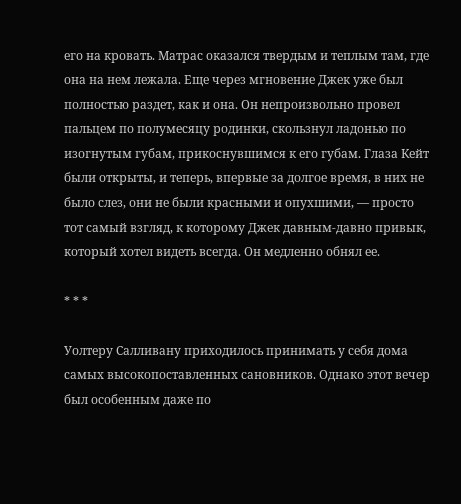его на кровать. Матрас оказался твердым и теплым там, где она на нем лежала. Еще через мгновение Джек уже был полностью раздет, как и она. Он непроизвольно провел пальцем по полумесяцу родинки, скользнул ладонью по изогнутым губам, прикоснувшимся к его губам. Глаза Кейт были открыты, и теперь, впервые за долгое время, в них не было слез, они не были красными и опухшими, — просто тот самый взгляд, к которому Джек давным-давно привык, который хотел видеть всегда. Он медленно обнял ее.

* * *

Уолтеру Салливану приходилось принимать у себя дома самых высокопоставленных сановников. Однако этот вечер был особенным даже по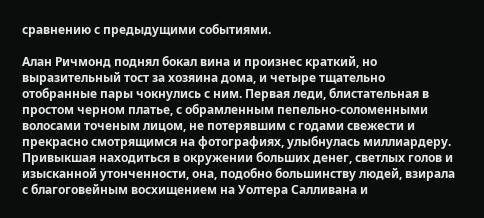сравнению с предыдущими событиями.

Алан Ричмонд поднял бокал вина и произнес краткий, но выразительный тост за хозяина дома, и четыре тщательно отобранные пары чокнулись с ним. Первая леди, блистательная в простом черном платье, с обрамленным пепельно-соломенными волосами точеным лицом, не потерявшим с годами свежести и прекрасно смотрящимся на фотографиях, улыбнулась миллиардеру. Привыкшая находиться в окружении больших денег, светлых голов и изысканной утонченности, она, подобно большинству людей, взирала с благоговейным восхищением на Уолтера Салливана и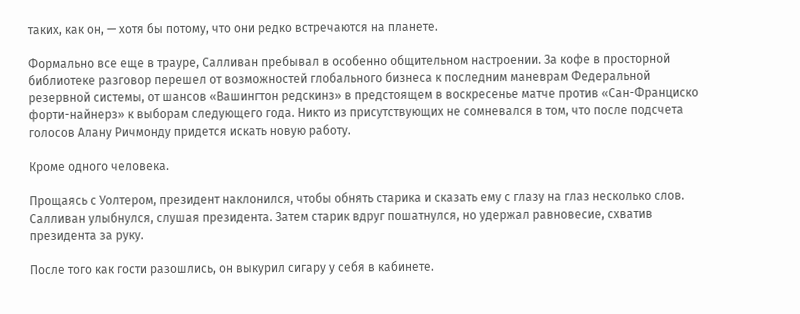таких, как он, — хотя бы потому, что они редко встречаются на планете.

Формально все еще в трауре, Салливан пребывал в особенно общительном настроении. За кофе в просторной библиотеке разговор перешел от возможностей глобального бизнеса к последним маневрам Федеральной резервной системы, от шансов «Вашингтон редскинз» в предстоящем в воскресенье матче против «Сан-Франциско форти-найнерз» к выборам следующего года. Никто из присутствующих не сомневался в том, что после подсчета голосов Алану Ричмонду придется искать новую работу.

Кроме одного человека.

Прощаясь с Уолтером, президент наклонился, чтобы обнять старика и сказать ему с глазу на глаз несколько слов. Салливан улыбнулся, слушая президента. Затем старик вдруг пошатнулся, но удержал равновесие, схватив президента за руку.

После того как гости разошлись, он выкурил сигару у себя в кабинете.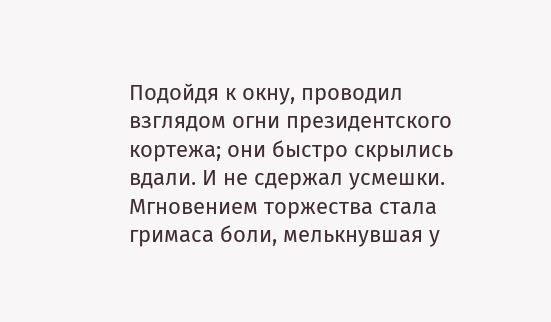Подойдя к окну, проводил взглядом огни президентского кортежа; они быстро скрылись вдали. И не сдержал усмешки. Мгновением торжества стала гримаса боли, мелькнувшая у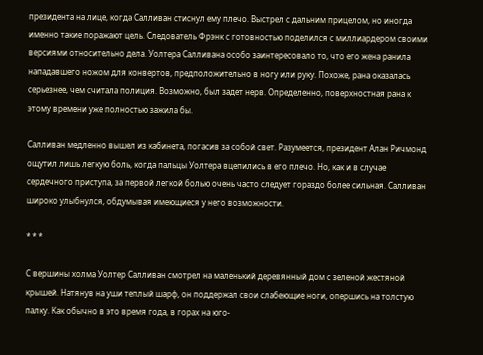президента на лице, когда Салливан стиснул ему плечо. Выстрел с дальним прицелом, но иногда именно такие поражают цель. Следователь Фрэнк с готовностью поделился с миллиардером своими версиями относительно дела. Уолтера Салливана особо заинтересовало то, что его жена ранила нападавшего ножом для конвертов, предположительно в ногу или руку. Похоже, рана оказалась серьезнее, чем считала полиция. Возможно, был задет нерв. Определенно, поверхностная рана к этому времени уже полностью зажила бы.

Салливан медленно вышел из кабинета, погасив за собой свет. Разумеется, президент Алан Ричмонд ощутил лишь легкую боль, когда пальцы Уолтера вцепились в его плечо. Но, как и в случае сердечного приступа, за первой легкой болью очень часто следует гораздо более сильная. Салливан широко улыбнулся, обдумывая имеющиеся у него возможности.

* * *

С вершины холма Уолтер Салливан смотрел на маленький деревянный дом с зеленой жестяной крышей. Натянув на уши теплый шарф, он поддержал свои слабеющие ноги, опершись на толстую палку. Как обычно в это время года, в горах на юго-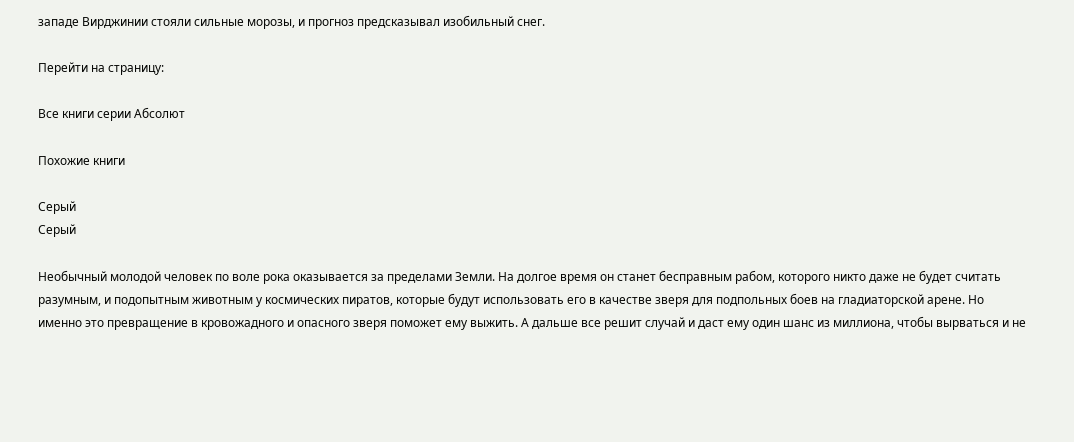западе Вирджинии стояли сильные морозы, и прогноз предсказывал изобильный снег.

Перейти на страницу:

Все книги серии Абсолют

Похожие книги

Серый
Серый

Необычный молодой человек по воле рока оказывается за пределами Земли. На долгое время он станет бесправным рабом, которого никто даже не будет считать разумным, и подопытным животным у космических пиратов, которые будут использовать его в качестве зверя для подпольных боев на гладиаторской арене. Но именно это превращение в кровожадного и опасного зверя поможет ему выжить. А дальше все решит случай и даст ему один шанс из миллиона, чтобы вырваться и не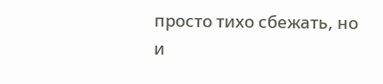просто тихо сбежать, но и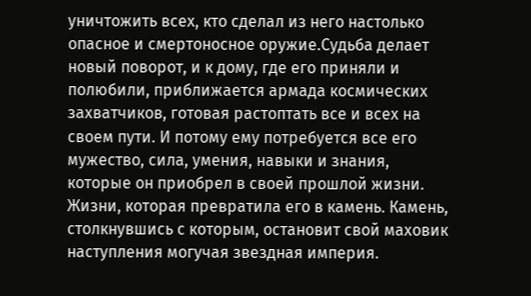уничтожить всех, кто сделал из него настолько опасное и смертоносное оружие.Судьба делает новый поворот, и к дому, где его приняли и полюбили, приближается армада космических захватчиков, готовая растоптать все и всех на своем пути. И потому ему потребуется все его мужество, сила, умения, навыки и знания, которые он приобрел в своей прошлой жизни. Жизни, которая превратила его в камень. Камень, столкнувшись с которым, остановит свой маховик наступления могучая звездная империя.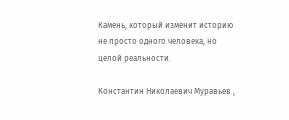Камень, который изменит историю не просто одного человека, но целой реальности.

Константин Николаевич Муравьев ,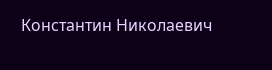Константин Николаевич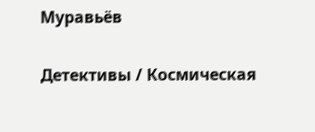Муравьёв

Детективы / Космическая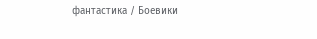фантастика / Боевики